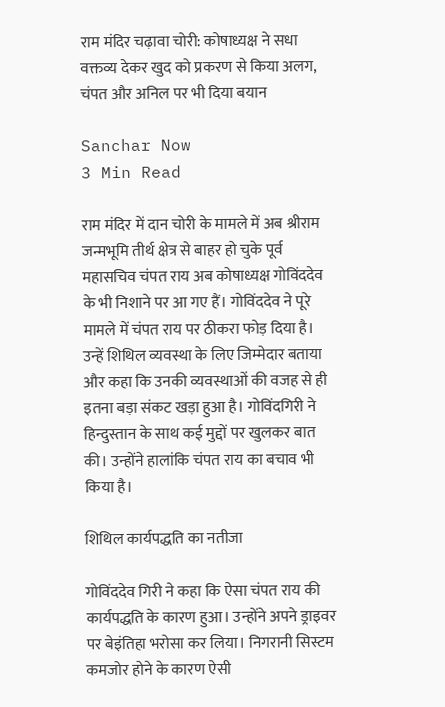राम मंदिर चढ़ावा चोरी: कोषाध्यक्ष ने सधा वक्तव्य देकर खुद को प्रकरण से किया अलग, चंपत और अनिल पर भी दिया बयान

Sanchar Now
3 Min Read

राम मंदिर में दान चोरी के मामले में अब श्रीराम जन्मभूमि तीर्थ क्षेत्र से बाहर हो चुके पूर्व महासचिव चंपत राय अब कोषाध्यक्ष गोविंददेव के भी निशाने पर आ गए हैं। गोविंददेव ने पूरे मामले में चंपत राय पर ठीकरा फोड़ दिया है। उन्हें शिथिल व्यवस्था के लिए जिम्मेदार बताया और कहा कि उनकी व्यवस्थाओं की वजह से ही इतना बड़ा संकट खड़ा हुआ है। गोविंदगिरी ने हिन्दुस्तान के साथ कई मुद्दों पर खुलकर बात की। उन्होंने हालांकि चंपत राय का बचाव भी किया है।

शिथिल कार्यपद्धति का नतीजा

गोविंददेव गिरी ने कहा कि ऐसा चंपत राय की कार्यपद्धति के कारण हुआ। उन्होंने अपने ड्राइवर पर बेइंतिहा भरोसा कर लिया। निगरानी सिस्टम कमजोर होने के कारण ऐसी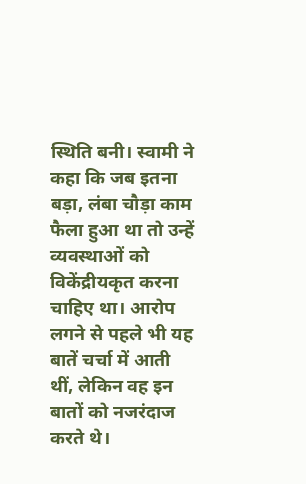स्थिति बनी। स्वामी ने कहा कि जब इतना बड़ा, लंबा चौड़ा काम फैला हुआ था तो उन्हें व्यवस्थाओं को विकेंद्रीयकृत करना चाहिए था। आरोप लगने से पहले भी यह बातें चर्चा में आती थीं, लेकिन वह इन बातों को नजरंदाज करते थे।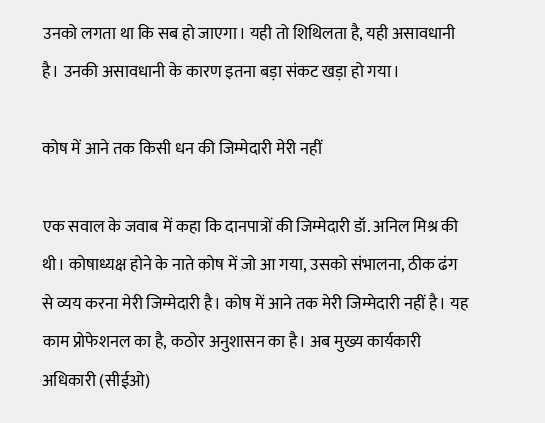उनको लगता था कि सब हो जाएगा। यही तो शिथिलता है, यही असावधानी है। उनकी असावधानी के कारण इतना बड़ा संकट खड़ा हो गया।

कोष में आने तक किसी धन की जिम्मेदारी मेरी नहीं

एक सवाल के जवाब में कहा कि दानपात्रों की जिम्मेदारी डॉ. अनिल मिश्र की थी। कोषाध्यक्ष होने के नाते कोष में जो आ गया, उसको संभालना, ठीक ढंग से व्यय करना मेरी जिम्मेदारी है। कोष में आने तक मेरी जिम्मेदारी नहीं है। यह काम प्रोफेशनल का है, कठोर अनुशासन का है। अब मुख्य कार्यकारी अधिकारी (सीईओ)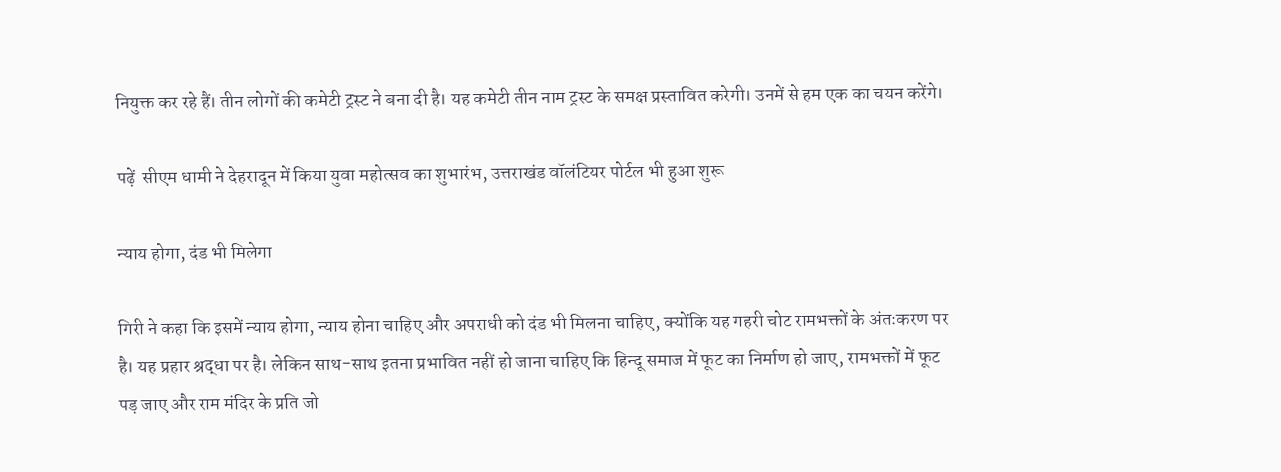नियुक्त कर रहे हैं। तीन लोगों की कमेटी ट्रस्ट ने बना दी है। यह कमेटी तीन नाम ट्रस्ट के समक्ष प्रस्तावित करेगी। उनमें से हम एक का चयन करेंगे।

पढ़ें  सीएम धामी ने देहरादून में किया युवा महोत्सव का शुभारंभ, उत्तराखंड वॉलंटियर पोर्टल भी हुआ शुरू

न्याय होगा, दंड भी मिलेगा

गिरी ने कहा कि इसमें न्याय होगा, न्याय होना चाहिए और अपराधी को दंड भी मिलना चाहिए, क्योंकि यह गहरी चोट रामभक्तों के अंतःकरण पर है। यह प्रहार श्रद्धा पर है। लेकिन साथ-साथ इतना प्रभावित नहीं हो जाना चाहिए कि हिन्दू समाज में फूट का निर्माण हो जाए, रामभक्तों में फूट पड़ जाए और राम मंदिर के प्रति जो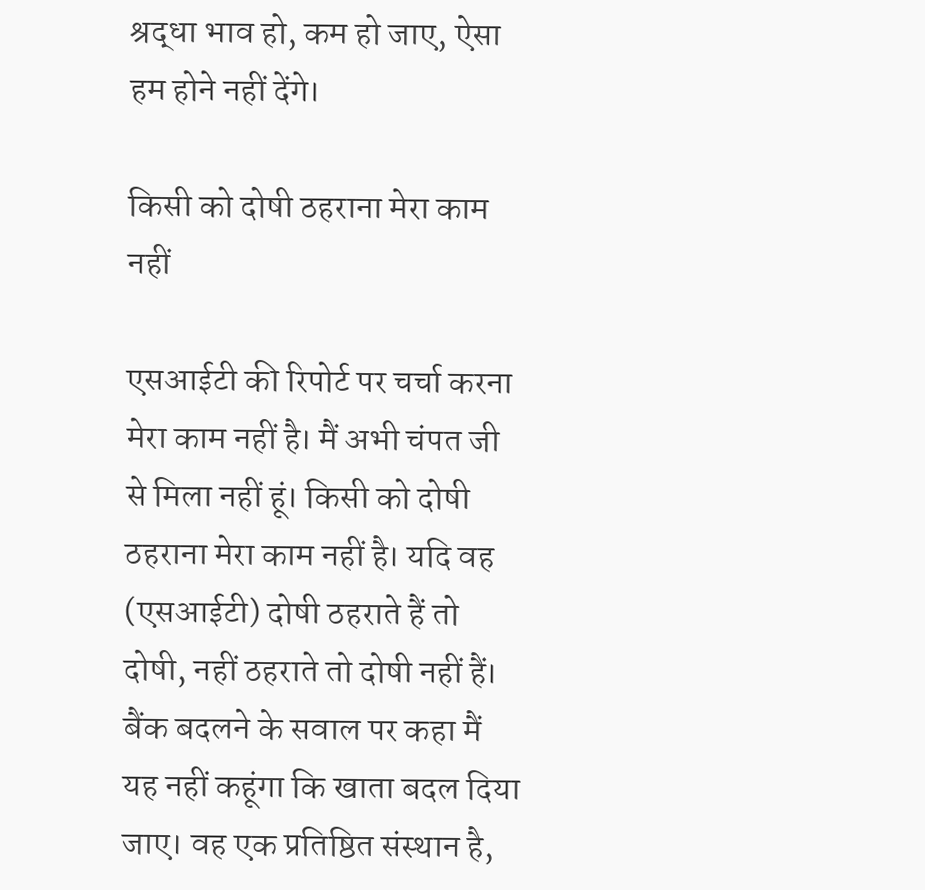श्रद्धा भाव हो, कम हो जाए, ऐसा हम होने नहीं देंगे।

किसी को दोषी ठहराना मेरा काम नहीं

एसआईटी की रिपोर्ट पर चर्चा करना मेरा काम नहीं है। मैं अभी चंपत जी से मिला नहीं हूं। किसी को दोषी ठहराना मेरा काम नहीं है। यदि वह (एसआईटी) दोषी ठहराते हैं तो दोषी, नहीं ठहराते तो दोषी नहीं हैं। बैंक बदलने के सवाल पर कहा मैं यह नहीं कहूंगा कि खाता बदल दिया जाए। वह एक प्रतिष्ठित संस्थान है,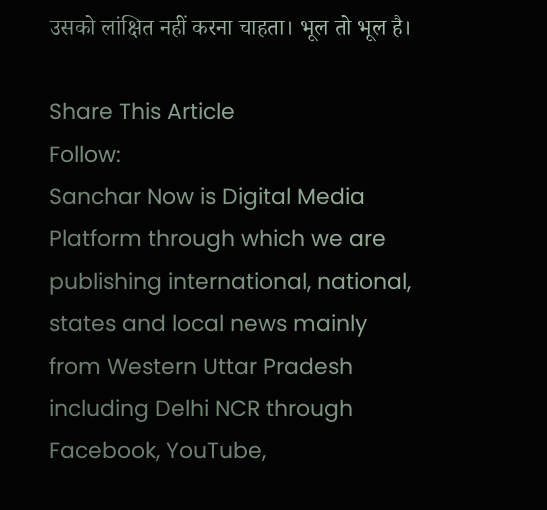उसको लांक्षित नहीं करना चाहता। भूल तो भूल है।

Share This Article
Follow:
Sanchar Now is Digital Media Platform through which we are publishing international, national, states and local news mainly from Western Uttar Pradesh including Delhi NCR through Facebook, YouTube,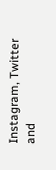Instagram, Twitter and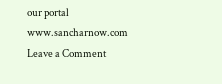our portal www.sancharnow.com
Leave a Comment